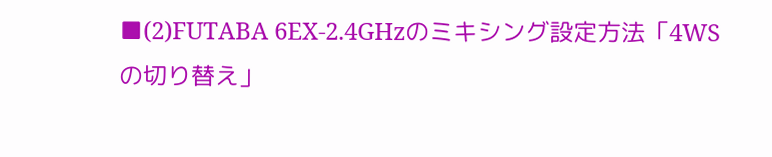■(2)FUTABA 6EX-2.4GHzのミキシング設定方法「4WSの切り替え」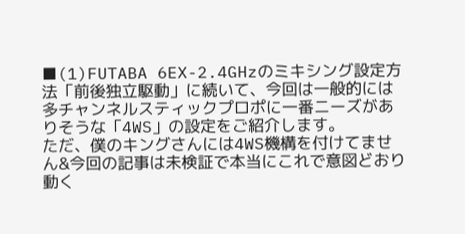■(1)FUTABA 6EX-2.4GHzのミキシング設定方法「前後独立駆動」に続いて、今回は一般的には多チャンネルスティックプロポに一番ニーズがありそうな「4WS」の設定をご紹介します。
ただ、僕のキングさんには4WS機構を付けてません&今回の記事は未検証で本当にこれで意図どおり動く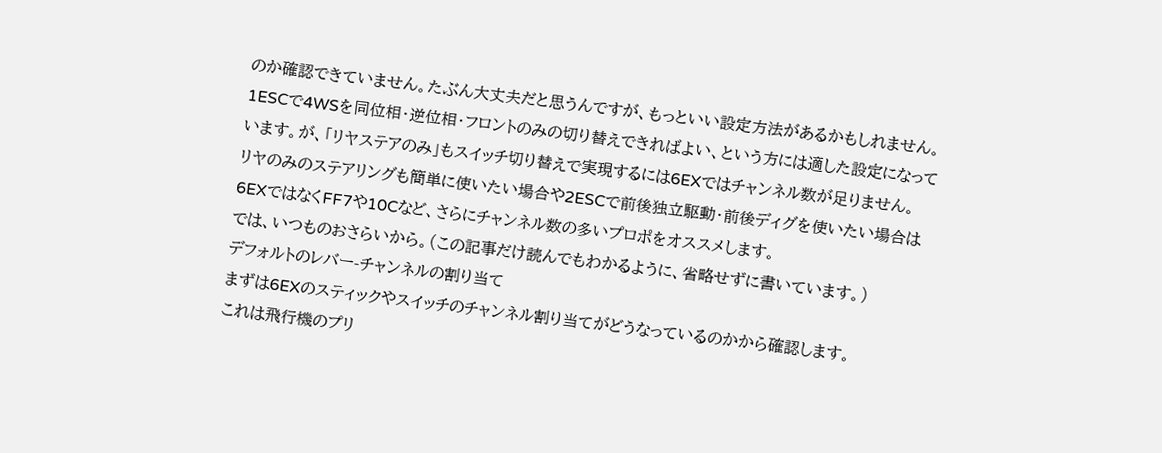のか確認できていません。たぶん大丈夫だと思うんですが、もっといい設定方法があるかもしれません。
1ESCで4WSを同位相・逆位相・フロントのみの切り替えできればよい、という方には適した設定になっています。が、「リヤステアのみ」もスイッチ切り替えで実現するには6EXではチャンネル数が足りません。
リヤのみのステアリングも簡単に使いたい場合や2ESCで前後独立駆動・前後ディグを使いたい場合は6EXではなくFF7や10Cなど、さらにチャンネル数の多いプロポをオススメします。
では、いつものおさらいから。(この記事だけ読んでもわかるように、省略せずに書いています。)
デフォルトのレバー-チャンネルの割り当て
まずは6EXのスティックやスイッチのチャンネル割り当てがどうなっているのかから確認します。
これは飛行機のプリ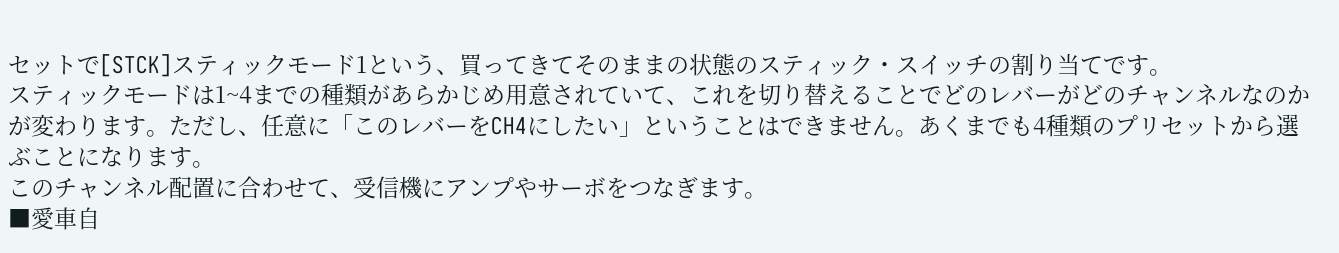セットで[STCK]スティックモード1という、買ってきてそのままの状態のスティック・スイッチの割り当てです。
スティックモードは1~4までの種類があらかじめ用意されていて、これを切り替えることでどのレバーがどのチャンネルなのかが変わります。ただし、任意に「このレバーをCH4にしたい」ということはできません。あくまでも4種類のプリセットから選ぶことになります。
このチャンネル配置に合わせて、受信機にアンプやサーボをつなぎます。
■愛車自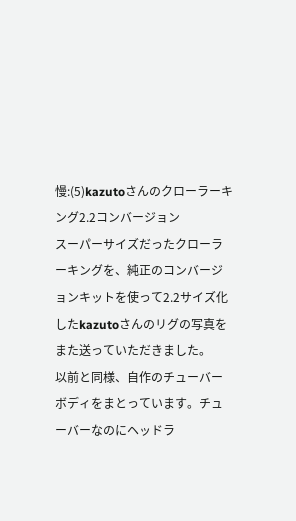慢:(5)kazutoさんのクローラーキング2.2コンバージョン
スーパーサイズだったクローラーキングを、純正のコンバージョンキットを使って2.2サイズ化したkazutoさんのリグの写真をまた送っていただきました。
以前と同様、自作のチューバーボディをまとっています。チューバーなのにヘッドラ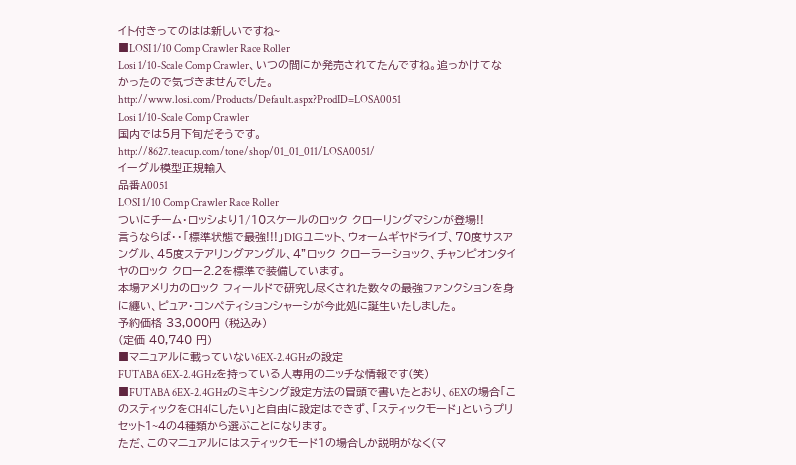イト付きってのはは新しいですね~
■LOSI 1/10 Comp Crawler Race Roller
Losi 1/10-Scale Comp Crawler、いつの間にか発売されてたんですね。追っかけてなかったので気づきませんでした。
http://www.losi.com/Products/Default.aspx?ProdID=LOSA0051
Losi 1/10-Scale Comp Crawler
国内では5月下旬だそうです。
http://8627.teacup.com/tone/shop/01_01_011/LOSA0051/
イーグル模型正規輸入
品番A0051
LOSI 1/10 Comp Crawler Race Roller
ついにチーム・ロッシより1/10スケールのロック クローリングマシンが登場!!
言うならば・・「標準状態で最強!!!」DIGユニット、ウォームギヤドライブ、70度サスアングル、45度ステアリングアングル、4”ロック クローラーショック、チャンピオンタイヤのロック クロー2.2を標準で装備しています。
本場アメリカのロック フィールドで研究し尽くされた数々の最強ファンクションを身に纏い、ピュア・コンペティションシャーシが今此処に誕生いたしました。
予約価格 33,000円 (税込み)
(定価 40,740 円)
■マニュアルに載っていない6EX-2.4GHzの設定
FUTABA 6EX-2.4GHzを持っている人専用のニッチな情報です(笑)
■FUTABA 6EX-2.4GHzのミキシング設定方法の冒頭で書いたとおり、6EXの場合「このスティックをCH4にしたい」と自由に設定はできず、「スティックモード」というプリセット1~4の4種類から選ぶことになります。
ただ、このマニュアルにはスティックモード1の場合しか説明がなく(マ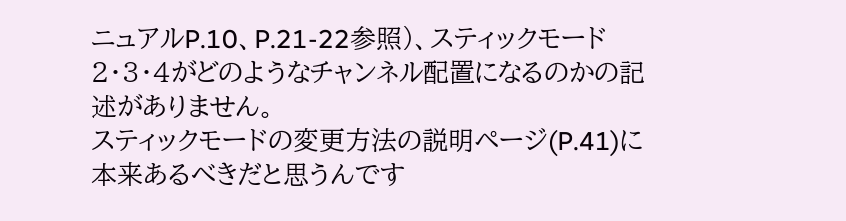ニュアルP.10、P.21-22参照)、スティックモード2・3・4がどのようなチャンネル配置になるのかの記述がありません。
スティックモードの変更方法の説明ページ(P.41)に本来あるべきだと思うんです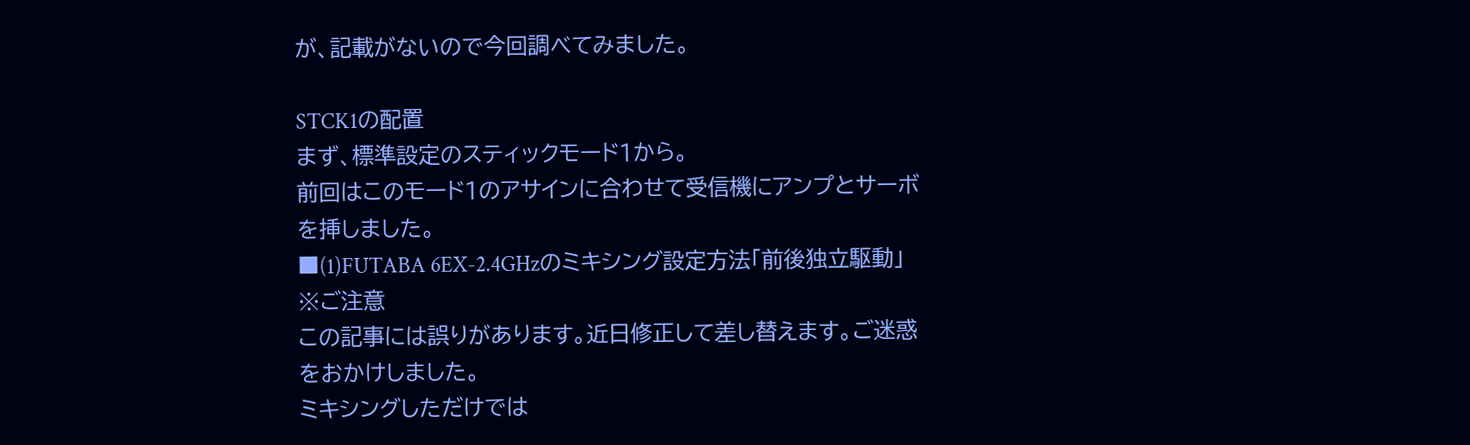が、記載がないので今回調べてみました。

STCK1の配置
まず、標準設定のスティックモード1から。
前回はこのモード1のアサインに合わせて受信機にアンプとサーボを挿しました。
■(1)FUTABA 6EX-2.4GHzのミキシング設定方法「前後独立駆動」
※ご注意
この記事には誤りがあります。近日修正して差し替えます。ご迷惑をおかけしました。
ミキシングしただけでは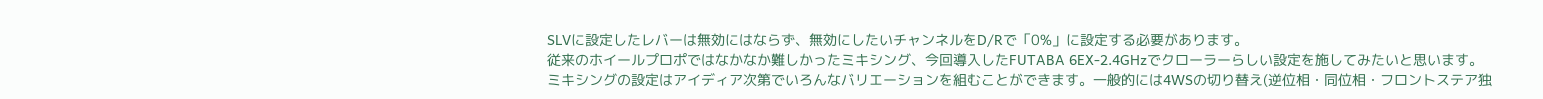SLVに設定したレバーは無効にはならず、無効にしたいチャンネルをD/Rで「0%」に設定する必要があります。
従来のホイールプロポではなかなか難しかったミキシング、今回導入したFUTABA 6EX-2.4GHzでクローラーらしい設定を施してみたいと思います。
ミキシングの設定はアイディア次第でいろんなバリエーションを組むことができます。一般的には4WSの切り替え(逆位相・同位相・フロントステア独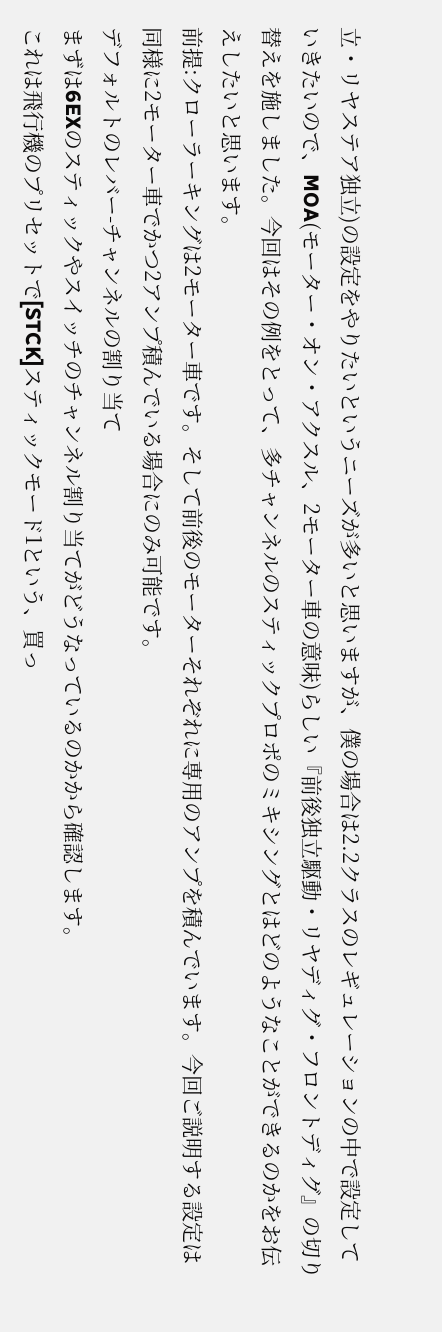立・リヤステア独立)の設定をやりたいというニーズが多いと思いますが、僕の場合は2.2クラスのレギュレーションの中で設定していきたいので、MOA(モーター・オン・アクスル、2モーター車の意味)らしい『前後独立駆動・リヤディグ・フロントディグ』の切り替えを施しました。今回はその例をとって、多チャンネルのスティックプロポのミキシングとはどのようなことができるのかをお伝えしたいと思います。
前提:クローラーキングは2モーター車です。そして前後のモーターそれぞれに専用のアンプを積んでいます。今回ご説明する設定は同様に2モーター車でかつ2アンプ積んでいる場合にのみ可能です。
デフォルトのレバー-チャンネルの割り当て
まずは6EXのスティックやスイッチのチャンネル割り当てがどうなっているのかから確認します。
これは飛行機のプリセットで[STCK]スティックモード1という、買っ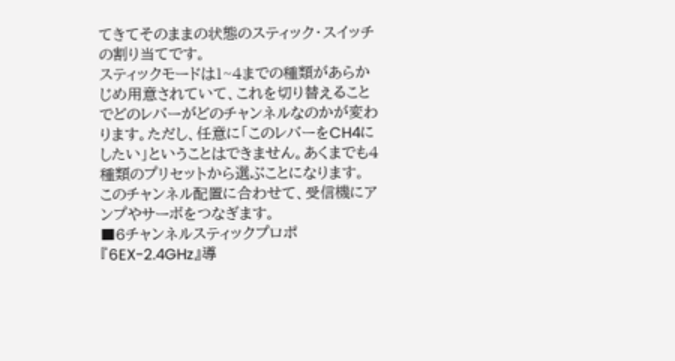てきてそのままの状態のスティック・スイッチの割り当てです。
スティックモードは1~4までの種類があらかじめ用意されていて、これを切り替えることでどのレバーがどのチャンネルなのかが変わります。ただし、任意に「このレバーをCH4にしたい」ということはできません。あくまでも4種類のプリセットから選ぶことになります。
このチャンネル配置に合わせて、受信機にアンプやサーボをつなぎます。
■6チャンネルスティックプロポ『6EX-2.4GHz』導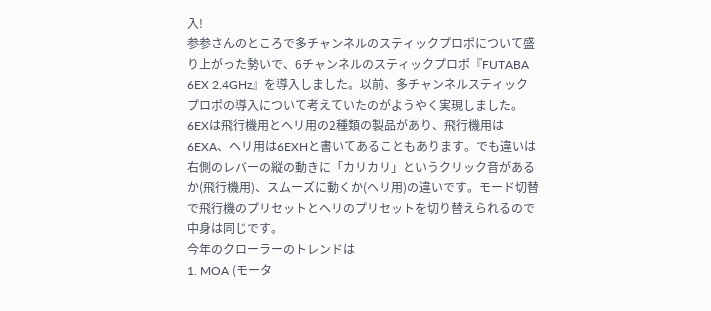入!
参参さんのところで多チャンネルのスティックプロポについて盛り上がった勢いで、6チャンネルのスティックプロポ『FUTABA 6EX 2.4GHz』を導入しました。以前、多チャンネルスティックプロポの導入について考えていたのがようやく実現しました。
6EXは飛行機用とヘリ用の2種類の製品があり、飛行機用は6EXA、ヘリ用は6EXHと書いてあることもあります。でも違いは右側のレバーの縦の動きに「カリカリ」というクリック音があるか(飛行機用)、スムーズに動くか(ヘリ用)の違いです。モード切替で飛行機のプリセットとヘリのプリセットを切り替えられるので中身は同じです。
今年のクローラーのトレンドは
1. MOA (モータ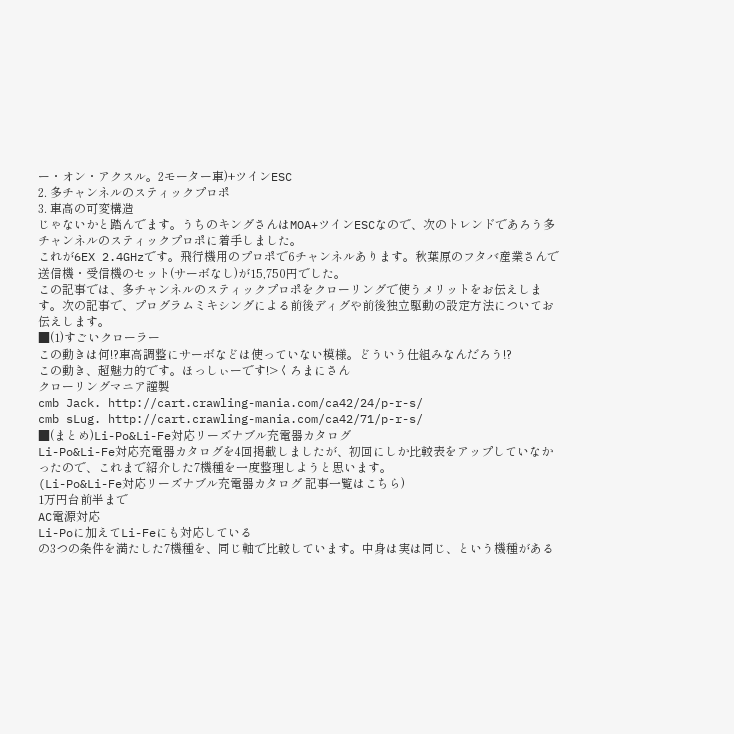ー・オン・アクスル。2モーター車)+ツインESC
2. 多チャンネルのスティックプロポ
3. 車高の可変構造
じゃないかと踏んでます。うちのキングさんはMOA+ツインESCなので、次のトレンドであろう多チャンネルのスティックプロポに着手しました。
これが6EX 2.4GHzです。飛行機用のプロポで6チャンネルあります。秋葉原のフタバ産業さんで送信機・受信機のセット(サーボなし)が15,750円でした。
この記事では、多チャンネルのスティックプロポをクローリングで使うメリットをお伝えします。次の記事で、プログラムミキシングによる前後ディグや前後独立駆動の設定方法についてお伝えします。
■(1)すごいクローラー
この動きは何!?車高調整にサーボなどは使っていない模様。どういう仕組みなんだろう!?
この動き、超魅力的です。ほっしぃーです!>くろまにさん
クローリングマニア謹製
cmb Jack. http://cart.crawling-mania.com/ca42/24/p-r-s/
cmb sLug. http://cart.crawling-mania.com/ca42/71/p-r-s/
■(まとめ)Li-Po&Li-Fe対応リーズナブル充電器カタログ
Li-Po&Li-Fe対応充電器カタログを4回掲載しましたが、初回にしか比較表をアップしていなかったので、これまで紹介した7機種を一度整理しようと思います。
(Li-Po&Li-Fe対応リーズナブル充電器カタログ 記事一覧はこちら)
1万円台前半まで
AC電源対応
Li-Poに加えてLi-Feにも対応している
の3つの条件を満たした7機種を、同じ軸で比較しています。中身は実は同じ、という機種がある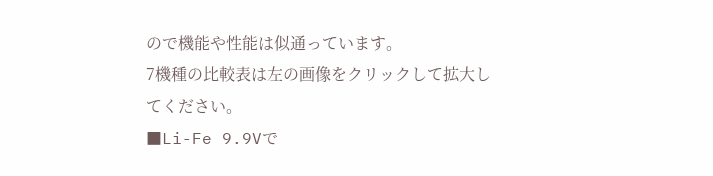ので機能や性能は似通っています。
7機種の比較表は左の画像をクリックして拡大してください。
■Li-Fe 9.9Vで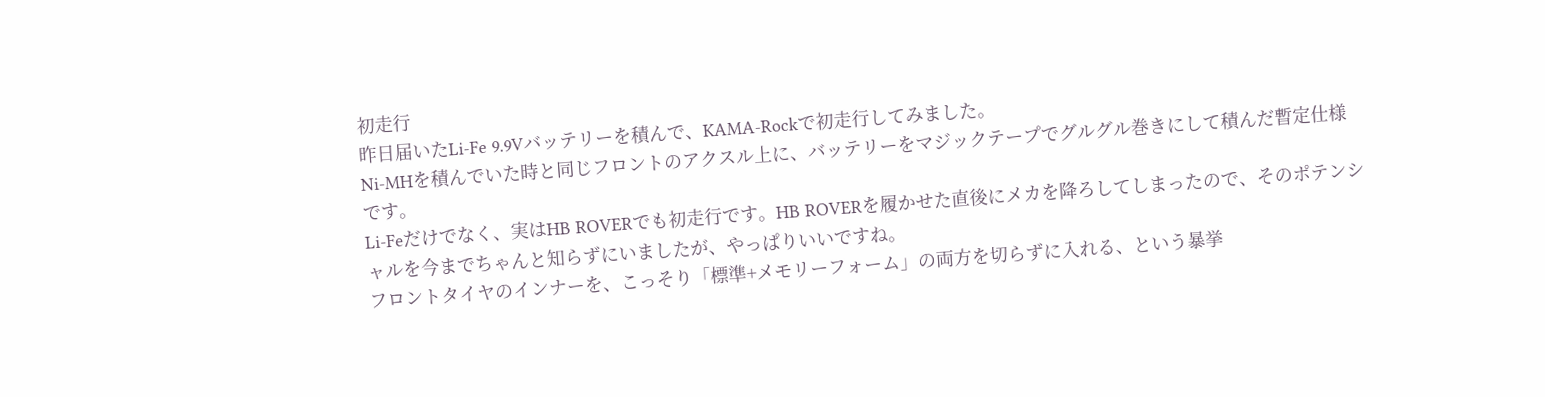初走行
昨日届いたLi-Fe 9.9Vバッテリーを積んで、KAMA-Rockで初走行してみました。
Ni-MHを積んでいた時と同じフロントのアクスル上に、バッテリーをマジックテープでグルグル巻きにして積んだ暫定仕様です。
Li-Feだけでなく、実はHB ROVERでも初走行です。HB ROVERを履かせた直後にメカを降ろしてしまったので、そのポテンシャルを今までちゃんと知らずにいましたが、やっぱりいいですね。
フロントタイヤのインナーを、こっそり「標準+メモリーフォーム」の両方を切らずに入れる、という暴挙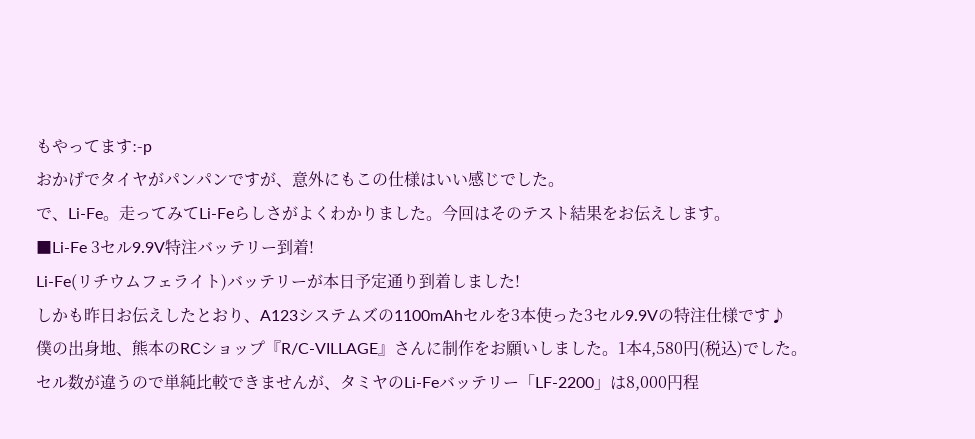もやってます:-p
おかげでタイヤがパンパンですが、意外にもこの仕様はいい感じでした。
で、Li-Fe。走ってみてLi-Feらしさがよくわかりました。今回はそのテスト結果をお伝えします。
■Li-Fe 3セル9.9V特注バッテリー到着!
Li-Fe(リチウムフェライト)バッテリーが本日予定通り到着しました!
しかも昨日お伝えしたとおり、A123システムズの1100mAhセルを3本使った3セル9.9Vの特注仕様です♪
僕の出身地、熊本のRCショップ『R/C-VILLAGE』さんに制作をお願いしました。1本4,580円(税込)でした。
セル数が違うので単純比較できませんが、タミヤのLi-Feバッテリー「LF-2200」は8,000円程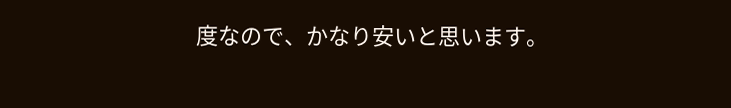度なので、かなり安いと思います。